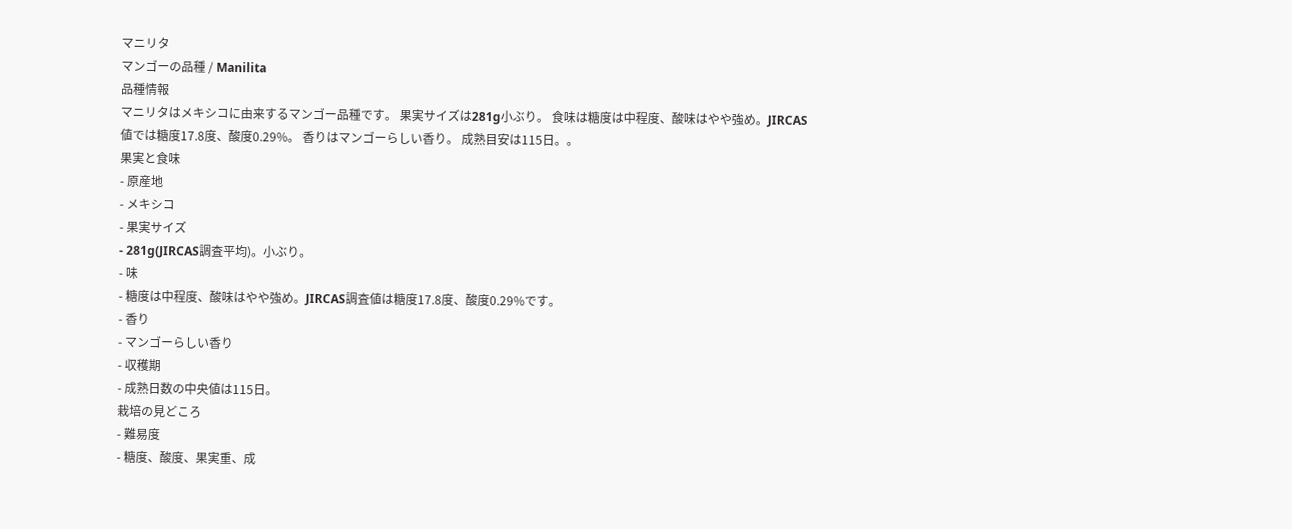マニリタ
マンゴーの品種 / Manilita
品種情報
マニリタはメキシコに由来するマンゴー品種です。 果実サイズは281g小ぶり。 食味は糖度は中程度、酸味はやや強め。JIRCAS値では糖度17.8度、酸度0.29%。 香りはマンゴーらしい香り。 成熟目安は115日。。
果実と食味
- 原産地
- メキシコ
- 果実サイズ
- 281g(JIRCAS調査平均)。小ぶり。
- 味
- 糖度は中程度、酸味はやや強め。JIRCAS調査値は糖度17.8度、酸度0.29%です。
- 香り
- マンゴーらしい香り
- 収穫期
- 成熟日数の中央値は115日。
栽培の見どころ
- 難易度
- 糖度、酸度、果実重、成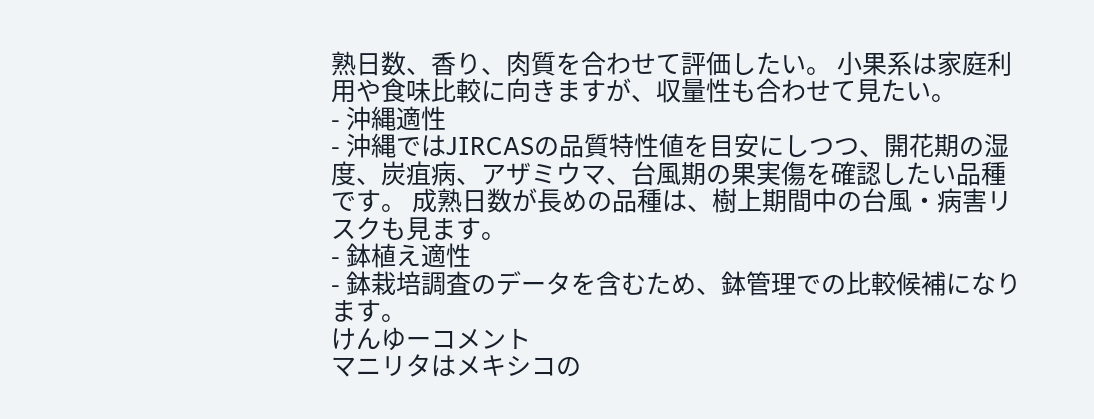熟日数、香り、肉質を合わせて評価したい。 小果系は家庭利用や食味比較に向きますが、収量性も合わせて見たい。
- 沖縄適性
- 沖縄ではJIRCASの品質特性値を目安にしつつ、開花期の湿度、炭疽病、アザミウマ、台風期の果実傷を確認したい品種です。 成熟日数が長めの品種は、樹上期間中の台風・病害リスクも見ます。
- 鉢植え適性
- 鉢栽培調査のデータを含むため、鉢管理での比較候補になります。
けんゆーコメント
マニリタはメキシコの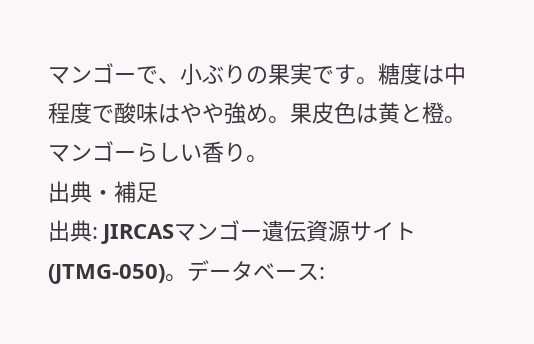マンゴーで、小ぶりの果実です。糖度は中程度で酸味はやや強め。果皮色は黄と橙。マンゴーらしい香り。
出典・補足
出典: JIRCASマンゴー遺伝資源サイト(JTMG-050)。データベース: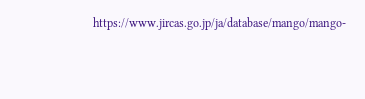https://www.jircas.go.jp/ja/database/mango/mango-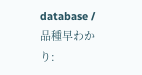database / 品種早わかり: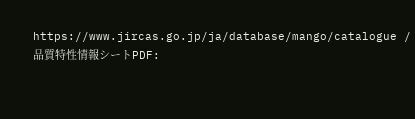https://www.jircas.go.jp/ja/database/mango/catalogue / 品質特性情報シートPDF: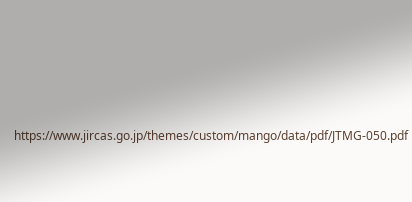https://www.jircas.go.jp/themes/custom/mango/data/pdf/JTMG-050.pdf